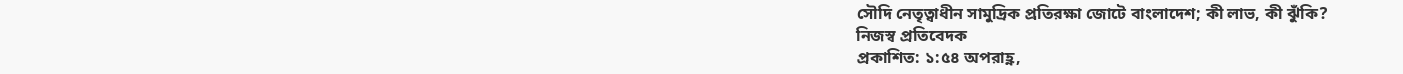সৌদি নেতৃত্বাধীন সামুদ্রিক প্রতিরক্ষা জোটে বাংলাদেশ; কী লাভ, কী ঝুঁকি?
নিজস্ব প্রতিবেদক
প্রকাশিত: ১:৫৪ অপরাহ্ণ,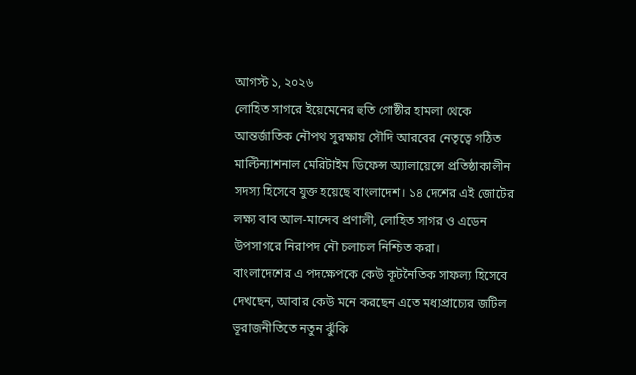আগস্ট ১, ২০২৬
লোহিত সাগরে ইয়েমেনের হুতি গোষ্ঠীর হামলা থেকে আন্তর্জাতিক নৌপথ সুরক্ষায় সৌদি আরবের নেতৃত্বে গঠিত মাল্টিন্যাশনাল মেরিটাইম ডিফেন্স অ্যালায়েন্সে প্রতিষ্ঠাকালীন সদস্য হিসেবে যুক্ত হয়েছে বাংলাদেশ। ১৪ দেশের এই জোটের লক্ষ্য বাব আল-মান্দেব প্রণালী, লোহিত সাগর ও এডেন উপসাগরে নিরাপদ নৌ চলাচল নিশ্চিত করা।
বাংলাদেশের এ পদক্ষেপকে কেউ কূটনৈতিক সাফল্য হিসেবে দেখছেন, আবার কেউ মনে করছেন এতে মধ্যপ্রাচ্যের জটিল ভূরাজনীতিতে নতুন ঝুঁকি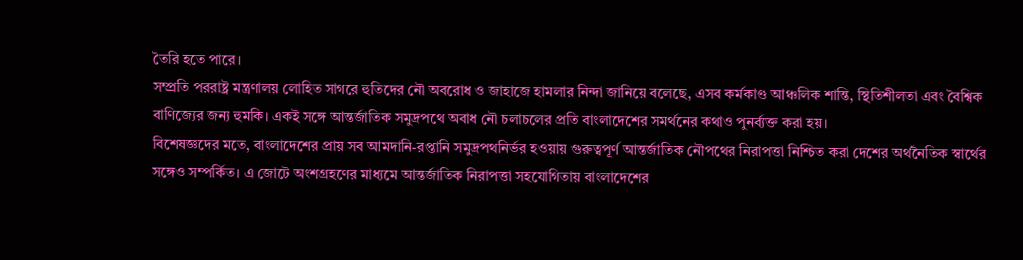তৈরি হতে পারে।
সম্প্রতি পররাষ্ট্র মন্ত্রণালয় লোহিত সাগরে হুতিদের নৌ অবরোধ ও জাহাজে হামলার নিন্দা জানিয়ে বলেছে, এসব কর্মকাণ্ড আঞ্চলিক শান্তি, স্থিতিশীলতা এবং বৈশ্বিক বাণিজ্যের জন্য হুমকি। একই সঙ্গে আন্তর্জাতিক সমুদ্রপথে অবাধ নৌ চলাচলের প্রতি বাংলাদেশের সমর্থনের কথাও পুনর্ব্যক্ত করা হয়।
বিশেষজ্ঞদের মতে, বাংলাদেশের প্রায় সব আমদানি-রপ্তানি সমুদ্রপথনির্ভর হওয়ায় গুরুত্বপূর্ণ আন্তর্জাতিক নৌপথের নিরাপত্তা নিশ্চিত করা দেশের অর্থনৈতিক স্বার্থের সঙ্গেও সম্পর্কিত। এ জোটে অংশগ্রহণের মাধ্যমে আন্তর্জাতিক নিরাপত্তা সহযোগিতায় বাংলাদেশের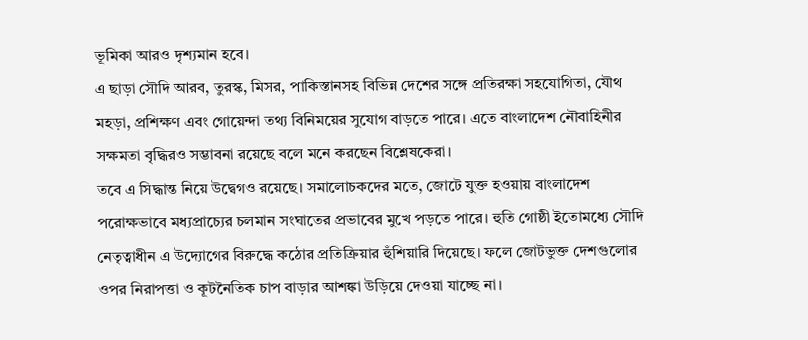ভূমিকা আরও দৃশ্যমান হবে।
এ ছাড়া সৌদি আরব, তুরস্ক, মিসর, পাকিস্তানসহ বিভিন্ন দেশের সঙ্গে প্রতিরক্ষা সহযোগিতা, যৌথ মহড়া, প্রশিক্ষণ এবং গোয়েন্দা তথ্য বিনিময়ের সুযোগ বাড়তে পারে। এতে বাংলাদেশ নৌবাহিনীর সক্ষমতা বৃদ্ধিরও সম্ভাবনা রয়েছে বলে মনে করছেন বিশ্লেষকেরা।
তবে এ সিদ্ধান্ত নিয়ে উদ্বেগও রয়েছে। সমালোচকদের মতে, জোটে যুক্ত হওয়ায় বাংলাদেশ পরোক্ষভাবে মধ্যপ্রাচ্যের চলমান সংঘাতের প্রভাবের মুখে পড়তে পারে। হুতি গোষ্ঠী ইতোমধ্যে সৌদি নেতৃত্বাধীন এ উদ্যোগের বিরুদ্ধে কঠোর প্রতিক্রিয়ার হুঁশিয়ারি দিয়েছে। ফলে জোটভুক্ত দেশগুলোর ওপর নিরাপত্তা ও কূটনৈতিক চাপ বাড়ার আশঙ্কা উড়িয়ে দেওয়া যাচ্ছে না।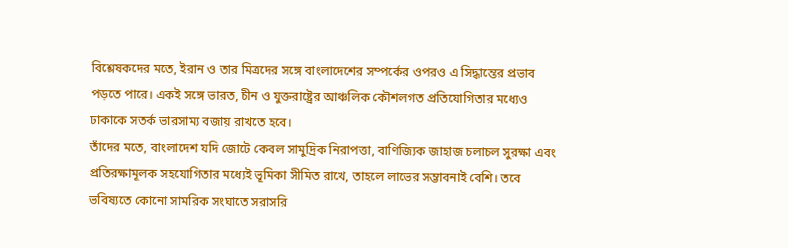বিশ্লেষকদের মতে, ইরান ও তার মিত্রদের সঙ্গে বাংলাদেশের সম্পর্কের ওপরও এ সিদ্ধান্তের প্রভাব পড়তে পারে। একই সঙ্গে ভারত, চীন ও যুক্তরাষ্ট্রের আঞ্চলিক কৌশলগত প্রতিযোগিতার মধ্যেও ঢাকাকে সতর্ক ভারসাম্য বজায় রাখতে হবে।
তাঁদের মতে, বাংলাদেশ যদি জোটে কেবল সামুদ্রিক নিরাপত্তা, বাণিজ্যিক জাহাজ চলাচল সুরক্ষা এবং প্রতিরক্ষামূলক সহযোগিতার মধ্যেই ভূমিকা সীমিত রাখে, তাহলে লাভের সম্ভাবনাই বেশি। তবে ভবিষ্যতে কোনো সামরিক সংঘাতে সরাসরি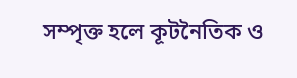সম্পৃক্ত হলে কূটনৈতিক ও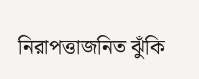নিরাপত্তাজনিত ঝুঁকি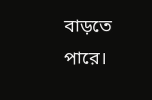বাড়তে পারে।